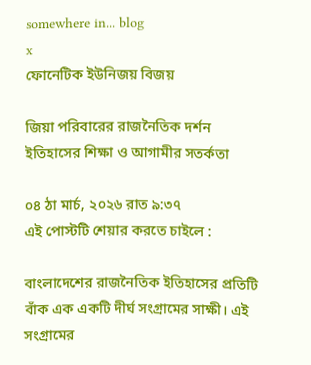somewhere in... blog
x
ফোনেটিক ইউনিজয় বিজয়

জিয়া পরিবারের রাজনৈতিক দর্শন ইতিহাসের শিক্ষা ও আগামীর সতর্কতা

০৪ ঠা মার্চ, ২০২৬ রাত ৯:৩৭
এই পোস্টটি শেয়ার করতে চাইলে :

বাংলাদেশের রাজনৈতিক ইতিহাসের প্রতিটি বাঁক এক একটি দীর্ঘ সংগ্রামের সাক্ষী। এই সংগ্রামের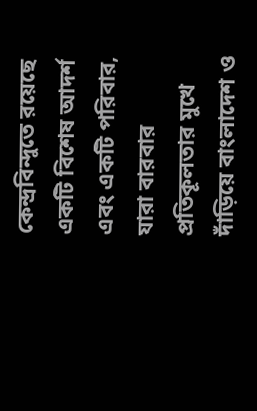কেন্দ্রবিন্দুতে রয়েছে একটি বিশেষ আদর্শ এবং একটি পরিবার, যারা বারবার প্রতিকূলতার মুখে দাঁড়িয়ে বাংলাদেশ ও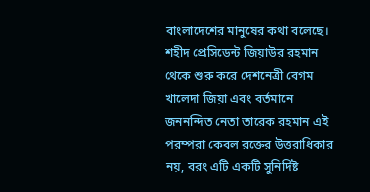বাংলাদেশের মানুষের কথা বলেছে। শহীদ প্রেসিডেন্ট জিয়াউর রহমান থেকে শুরু করে দেশনেত্রী বেগম খালেদা জিয়া এবং বর্তমানে জননন্দিত নেতা তারেক রহমান এই পরম্পরা কেবল রক্তের উত্তরাধিকার নয়, বরং এটি একটি সুনির্দিষ্ট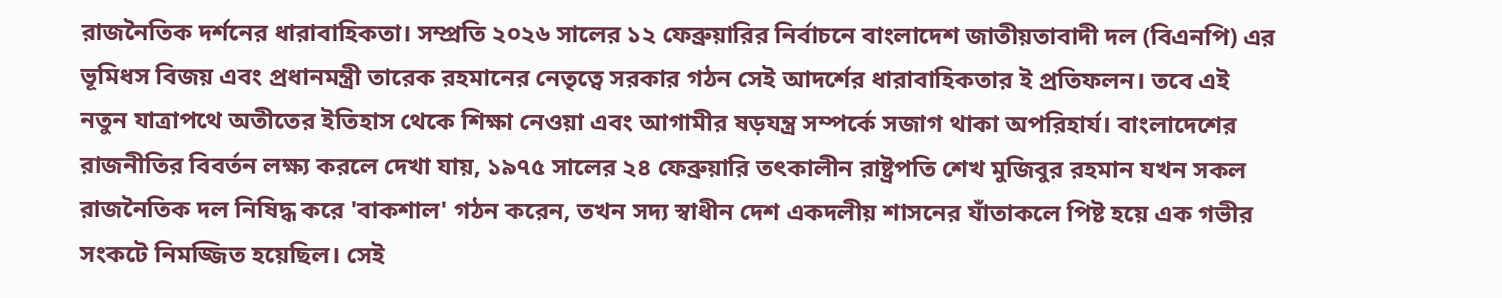রাজনৈতিক দর্শনের ধারাবাহিকতা। সম্প্রতি ২০২৬ সালের ১২ ফেব্রুয়ারির নির্বাচনে বাংলাদেশ জাতীয়তাবাদী দল (বিএনপি) এর ভূমিধস বিজয় এবং প্রধানমন্ত্রী তারেক রহমানের নেতৃত্বে সরকার গঠন সেই আদর্শের ধারাবাহিকতার ই প্রতিফলন। তবে এই নতুন যাত্রাপথে অতীতের ইতিহাস থেকে শিক্ষা নেওয়া এবং আগামীর ষড়যন্ত্র সম্পর্কে সজাগ থাকা অপরিহার্য। বাংলাদেশের রাজনীতির বিবর্তন লক্ষ্য করলে দেখা যায়, ১৯৭৫ সালের ২৪ ফেব্রুয়ারি তৎকালীন রাষ্ট্রপতি শেখ মুজিবুর রহমান যখন সকল রাজনৈতিক দল নিষিদ্ধ করে 'বাকশাল' গঠন করেন, তখন সদ্য স্বাধীন দেশ একদলীয় শাসনের যাঁতাকলে পিষ্ট হয়ে এক গভীর সংকটে নিমজ্জিত হয়েছিল। সেই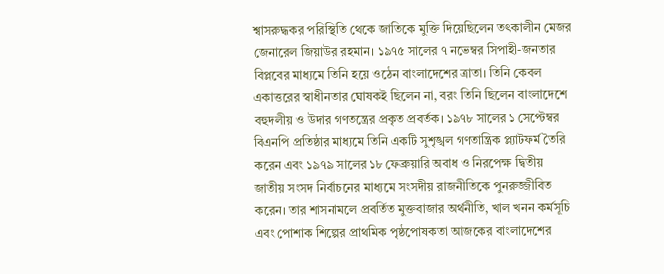শ্বাসরুদ্ধকর পরিস্থিতি থেকে জাতিকে মুক্তি দিয়েছিলেন তৎকালীন মেজর জেনারেল জিয়াউর রহমান। ১৯৭৫ সালের ৭ নভেম্বর সিপাহী-জনতার বিপ্লবের মাধ্যমে তিনি হয়ে ওঠেন বাংলাদেশের ত্রাতা। তিনি কেবল একাত্তরের স্বাধীনতার ঘোষকই ছিলেন না, বরং তিনি ছিলেন বাংলাদেশে বহুদলীয় ও উদার গণতন্ত্রের প্রকৃত প্রবর্তক। ১৯৭৮ সালের ১ সেপ্টেম্বর বিএনপি প্রতিষ্ঠার মাধ্যমে তিনি একটি সুশৃঙ্খল গণতান্ত্রিক প্ল্যাটফর্ম তৈরি করেন এবং ১৯৭৯ সালের ১৮ ফেব্রুয়ারি অবাধ ও নিরপেক্ষ দ্বিতীয় জাতীয় সংসদ নির্বাচনের মাধ্যমে সংসদীয় রাজনীতিকে পুনরুজ্জীবিত করেন। তার শাসনামলে প্রবর্তিত মুক্তবাজার অর্থনীতি, খাল খনন কর্মসূচি এবং পোশাক শিল্পের প্রাথমিক পৃষ্ঠপোষকতা আজকের বাংলাদেশের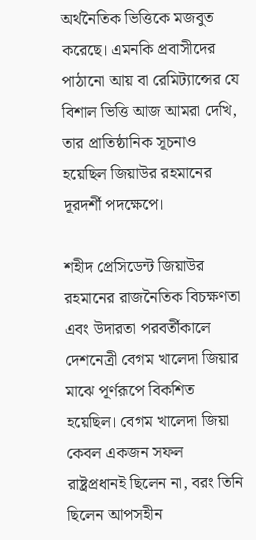অর্থনৈতিক ভিত্তিকে মজবুত করেছে। এমনকি প্রবাসীদের পাঠানো আয় বা রেমিট্যান্সের যে বিশাল ভিত্তি আজ আমরা দেখি, তার প্রাতিষ্ঠানিক সূচনাও হয়েছিল জিয়াউর রহমানের দূরদর্শী পদক্ষেপে।

শহীদ প্রেসিডেন্ট জিয়াউর রহমানের রাজনৈতিক বিচক্ষণতা এবং উদারতা পরবর্তীকালে দেশনেত্রী বেগম খালেদা জিয়ার মাঝে পূর্ণরূপে বিকশিত হয়েছিল। বেগম খালেদা জিয়া কেবল একজন সফল রাষ্ট্রপ্রধানই ছিলেন না, বরং তিনি ছিলেন আপসহীন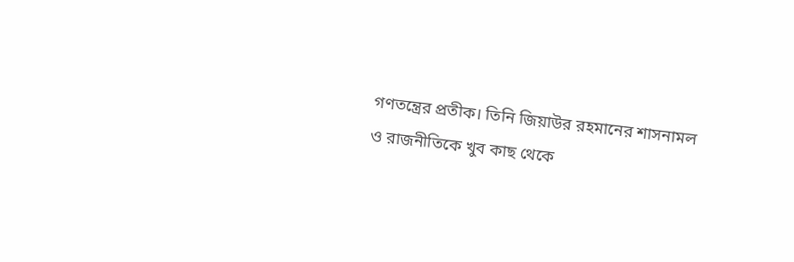গণতন্ত্রের প্রতীক। তিনি জিয়াউর রহমানের শাসনামল ও রাজনীতিকে খুব কাছ থেকে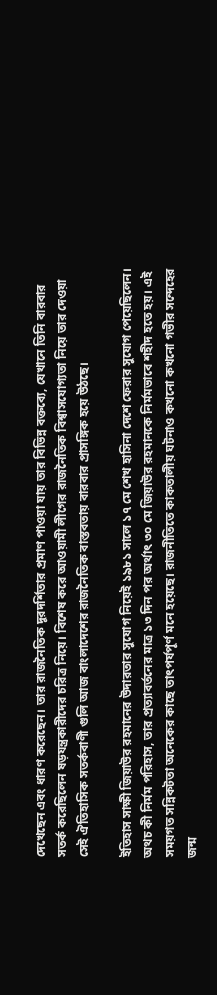দেখেছেন এবং ধারণ করেছেন। তার রাজনৈতিক দূরদর্শিতার প্রমাণ পাওয়া যায় তার বিভিন্ন বক্তব্যে, যেখানে তিনি বারবার সতর্ক করেছিলেন ষড়যন্ত্রকারীদের চরিত্র নিয়ে। বিশেষ করে আওয়ামী লীগের রাজনৈতিক বিশ্বাসযোগ্যতা নিয়ে তার দেওয়া সেই ঐতিহাসিক সতর্কবাণী গুলি আজ বাংলাদেশের রাজনৈতিক বাস্তবতায় বারবার প্রাসঙ্গিক হয়ে উঠছে।

ইতিহাস সাক্ষী জিয়াউর রহমানের উদারতার সুযোগ নিয়েই ১৯৮১ সালে ১৭ মে শেখ হাসিনা দেশে ফেরার সুযোগ পেয়েছিলেন। অথচ কী নির্মম পরিহাস, তার প্রত্যাবর্তনের মাত্র ১৩ দিন পর অর্থাৎ ৩০ মে জিয়াউর রহমানকে নির্মমভাবে শহীদ হতে হয়। এই সময়গত সন্নিকটতা অনেকের কাছে তাৎপর্যপূর্ণ মনে হয়েছে। রাজনীতিতে কাকতালীয় ঘটনাও কখনো কখনো গভীর সন্দেহের জন্ম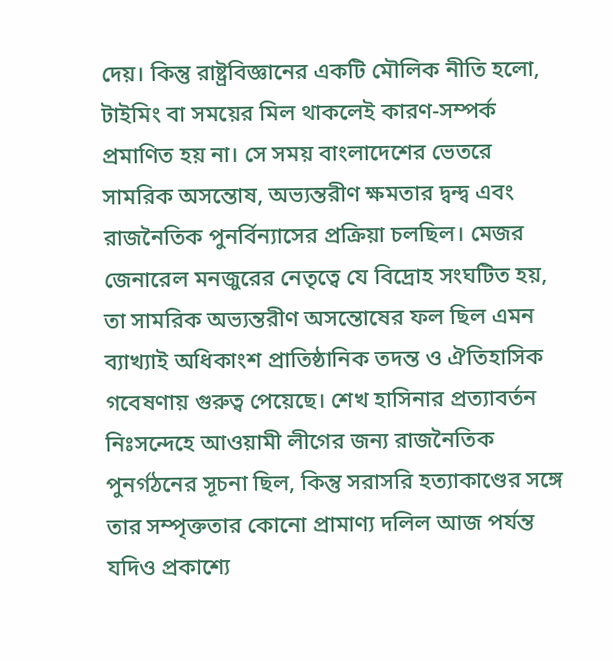দেয়। কিন্তু রাষ্ট্রবিজ্ঞানের একটি মৌলিক নীতি হলো, টাইমিং বা সময়ের মিল থাকলেই কারণ-সম্পর্ক প্রমাণিত হয় না। সে সময় বাংলাদেশের ভেতরে সামরিক অসন্তোষ, অভ্যন্তরীণ ক্ষমতার দ্বন্দ্ব এবং রাজনৈতিক পুনর্বিন্যাসের প্রক্রিয়া চলছিল। মেজর জেনারেল মনজুরের নেতৃত্বে যে বিদ্রোহ সংঘটিত হয়, তা সামরিক অভ্যন্তরীণ অসন্তোষের ফল ছিল এমন ব্যাখ্যাই অধিকাংশ প্রাতিষ্ঠানিক তদন্ত ও ঐতিহাসিক গবেষণায় গুরুত্ব পেয়েছে। শেখ হাসিনার প্রত্যাবর্তন নিঃসন্দেহে আওয়ামী লীগের জন্য রাজনৈতিক পুনর্গঠনের সূচনা ছিল, কিন্তু সরাসরি হত্যাকাণ্ডের সঙ্গে তার সম্পৃক্ততার কোনো প্রামাণ্য দলিল আজ পর্যন্ত যদিও প্রকাশ্যে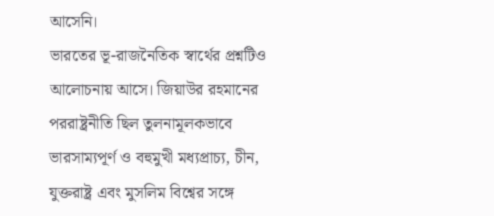আসেনি।
ভারতের ভূ-রাজনৈতিক স্বার্থের প্রশ্নটিও আলোচনায় আসে। জিয়াউর রহমানের পররাষ্ট্রনীতি ছিল তুলনামূলকভাবে ভারসাম্যপূর্ণ ও বহুমুখী মধ্যপ্রাচ্য, চীন, যুক্তরাষ্ট্র এবং মুসলিম বিশ্বের সঙ্গে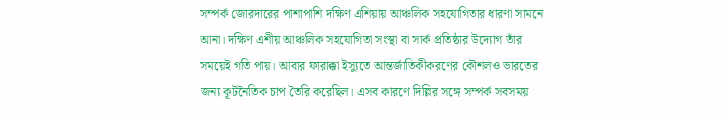সম্পর্ক জোরদারের পাশাপাশি দক্ষিণ এশিয়ায় আঞ্চলিক সহযোগিতার ধারণা সামনে আনা। দক্ষিণ এশীয় আঞ্চলিক সহযোগিতা সংস্থা বা সার্ক প্রতিষ্ঠার উদ্যোগ তাঁর সময়েই গতি পায়। আবার ফারাক্কা ইস্যুতে আন্তর্জাতিকীকরণের কৌশলও ভারতের জন্য কূটনৈতিক চাপ তৈরি করেছিল। এসব কারণে দিল্লির সঙ্গে সম্পর্ক সবসময়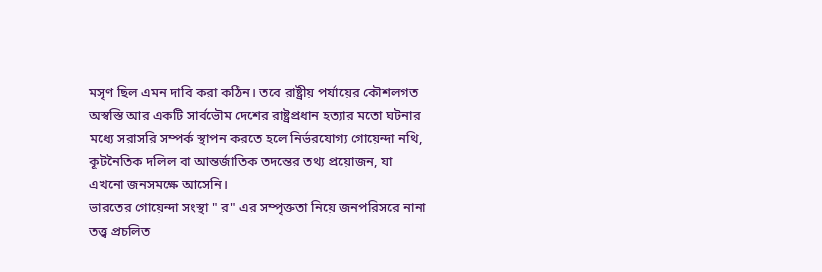মসৃণ ছিল এমন দাবি করা কঠিন। তবে রাষ্ট্রীয় পর্যায়ের কৌশলগত অস্বস্তি আর একটি সার্বভৌম দেশের রাষ্ট্রপ্রধান হত্যার মতো ঘটনার মধ্যে সরাসরি সম্পর্ক স্থাপন করতে হলে নির্ভরযোগ্য গোয়েন্দা নথি, কূটনৈতিক দলিল বা আন্তর্জাতিক তদন্তের তথ্য প্রয়োজন, যা এখনো জনসমক্ষে আসেনি।
ভারতের গোয়েন্দা সংস্থা " র" এর সম্পৃক্ততা নিয়ে জনপরিসরে নানা তত্ত্ব প্রচলিত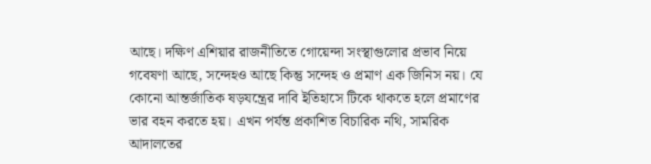আছে। দক্ষিণ এশিয়ার রাজনীতিতে গোয়েন্দা সংস্থাগুলোর প্রভাব নিয়ে গবেষণা আছে, সন্দেহও আছে কিন্তু সন্দেহ ও প্রমাণ এক জিনিস নয়। যে কোনো আন্তর্জাতিক ষড়যন্ত্রের দাবি ইতিহাসে টিকে থাকতে হলে প্রমাণের ভার বহন করতে হয়। এখন পর্যন্ত প্রকাশিত বিচারিক নথি, সামরিক আদালতের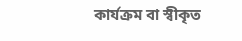কার্যক্রম বা স্বীকৃত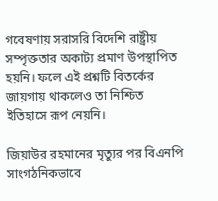গবেষণায় সরাসরি বিদেশি রাষ্ট্রীয় সম্পৃক্ততার অকাট্য প্রমাণ উপস্থাপিত হয়নি। ফলে এই প্রশ্নটি বিতর্কের জায়গায় থাকলেও তা নিশ্চিত ইতিহাসে রূপ নেয়নি।

জিয়াউর রহমানের মৃত্যুর পর বিএনপি সাংগঠনিকভাবে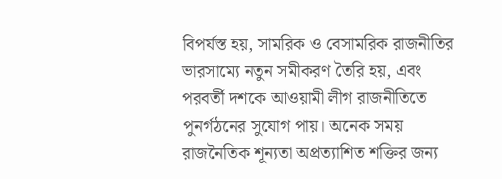বিপর্যস্ত হয়, সামরিক ও বেসামরিক রাজনীতির ভারসাম্যে নতুন সমীকরণ তৈরি হয়, এবং পরবর্তী দশকে আওয়ামী লীগ রাজনীতিতে পুনর্গঠনের সুযোগ পায়। অনেক সময় রাজনৈতিক শূন্যতা অপ্রত্যাশিত শক্তির জন্য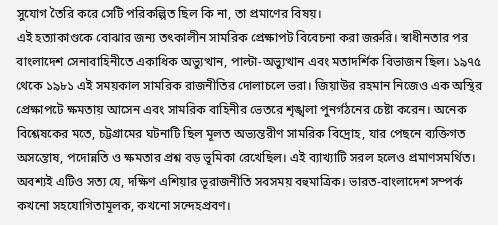সুযোগ তৈরি করে সেটি পরিকল্পিত ছিল কি না, তা প্রমাণের বিষয়।
এই হত্যাকাণ্ডকে বোঝার জন্য তৎকালীন সামরিক প্রেক্ষাপট বিবেচনা করা জরুরি। স্বাধীনতার পর বাংলাদেশ সেনাবাহিনীতে একাধিক অভ্যুত্থান, পাল্টা-অভ্যুত্থান এবং মতাদর্শিক বিভাজন ছিল। ১৯৭৫ থেকে ১৯৮১ এই সময়কাল সামরিক রাজনীতির দোলাচলে ভরা। জিয়াউর রহমান নিজেও এক অস্থির প্রেক্ষাপটে ক্ষমতায় আসেন এবং সামরিক বাহিনীর ভেতরে শৃঙ্খলা পুনর্গঠনের চেষ্টা করেন। অনেক বিশ্লেষকের মতে, চট্টগ্রামের ঘটনাটি ছিল মূলত অভ্যন্তরীণ সামরিক বিদ্রোহ, যার পেছনে ব্যক্তিগত অসন্তোষ, পদোন্নতি ও ক্ষমতার প্রশ্ন বড় ভূমিকা রেখেছিল। এই ব্যাখ্যাটি সরল হলেও প্রমাণসমর্থিত।
অবশ্যই এটিও সত্য যে, দক্ষিণ এশিয়ার ভূরাজনীতি সবসময় বহুমাত্রিক। ভারত-বাংলাদেশ সম্পর্ক কখনো সহযোগিতামূলক, কখনো সন্দেহপ্রবণ।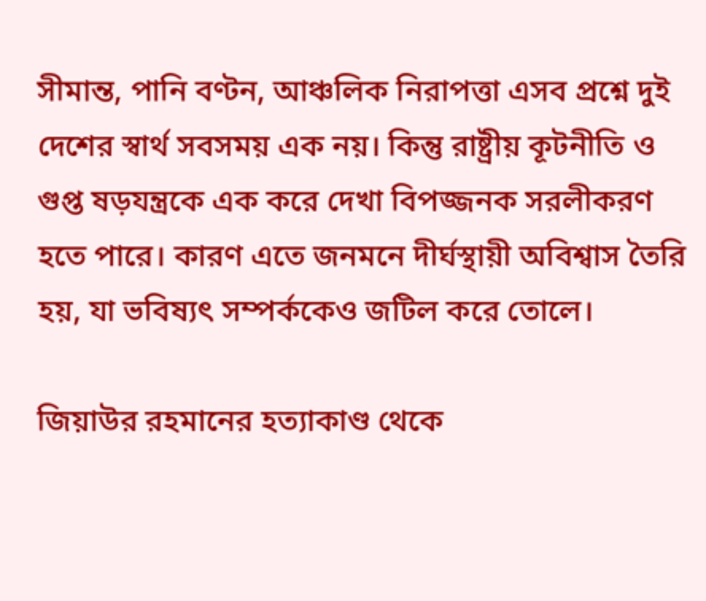সীমান্ত, পানি বণ্টন, আঞ্চলিক নিরাপত্তা এসব প্রশ্নে দুই দেশের স্বার্থ সবসময় এক নয়। কিন্তু রাষ্ট্রীয় কূটনীতি ও গুপ্ত ষড়যন্ত্রকে এক করে দেখা বিপজ্জনক সরলীকরণ হতে পারে। কারণ এতে জনমনে দীর্ঘস্থায়ী অবিশ্বাস তৈরি হয়, যা ভবিষ্যৎ সম্পর্ককেও জটিল করে তোলে।

জিয়াউর রহমানের হত্যাকাণ্ড থেকে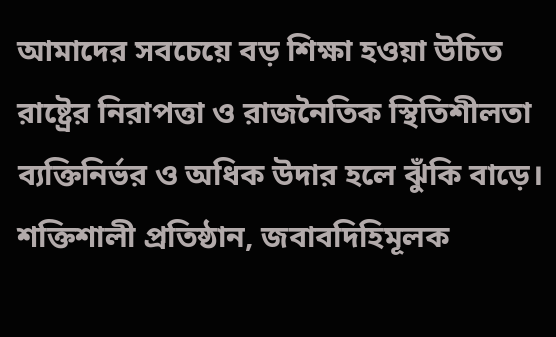আমাদের সবচেয়ে বড় শিক্ষা হওয়া উচিত রাষ্ট্রের নিরাপত্তা ও রাজনৈতিক স্থিতিশীলতা ব্যক্তিনির্ভর ও অধিক উদার হলে ঝুঁকি বাড়ে। শক্তিশালী প্রতিষ্ঠান, জবাবদিহিমূলক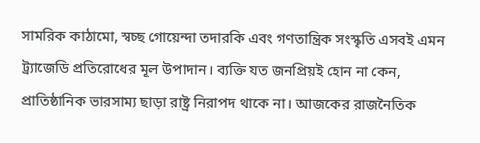সামরিক কাঠামো, স্বচ্ছ গোয়েন্দা তদারকি এবং গণতান্ত্রিক সংস্কৃতি এসবই এমন ট্র্যাজেডি প্রতিরোধের মূল উপাদান। ব্যক্তি যত জনপ্রিয়ই হোন না কেন, প্রাতিষ্ঠানিক ভারসাম্য ছাড়া রাষ্ট্র নিরাপদ থাকে না। আজকের রাজনৈতিক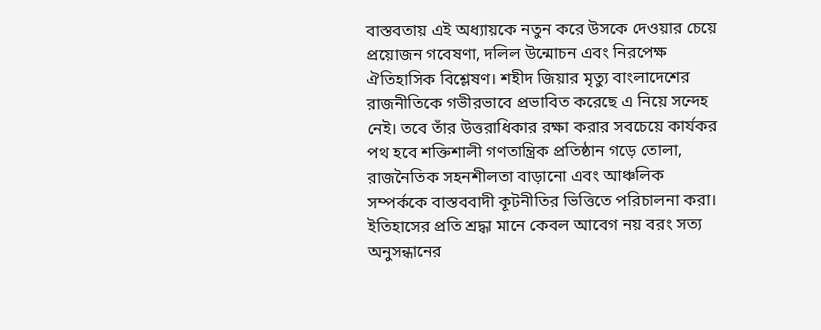বাস্তবতায় এই অধ্যায়কে নতুন করে উসকে দেওয়ার চেয়ে প্রয়োজন গবেষণা, দলিল উন্মোচন এবং নিরপেক্ষ ঐতিহাসিক বিশ্লেষণ। শহীদ জিয়ার মৃত্যু বাংলাদেশের রাজনীতিকে গভীরভাবে প্রভাবিত করেছে এ নিয়ে সন্দেহ নেই। তবে তাঁর উত্তরাধিকার রক্ষা করার সবচেয়ে কার্যকর পথ হবে শক্তিশালী গণতান্ত্রিক প্রতিষ্ঠান গড়ে তোলা, রাজনৈতিক সহনশীলতা বাড়ানো এবং আঞ্চলিক সম্পর্ককে বাস্তববাদী কূটনীতির ভিত্তিতে পরিচালনা করা। ইতিহাসের প্রতি শ্রদ্ধা মানে কেবল আবেগ নয় বরং সত্য অনুসন্ধানের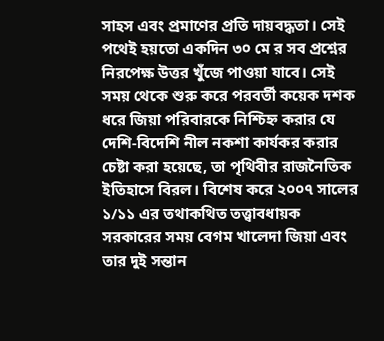সাহস এবং প্রমাণের প্রতি দায়বদ্ধতা। সেই পথেই হয়তো একদিন ৩০ মে র সব প্রশ্নের নিরপেক্ষ উত্তর খুঁজে পাওয়া যাবে। সেই সময় থেকে শুরু করে পরবর্তী কয়েক দশক ধরে জিয়া পরিবারকে নিশ্চিহ্ন করার যে দেশি-বিদেশি নীল নকশা কার্যকর করার চেষ্টা করা হয়েছে, তা পৃথিবীর রাজনৈতিক ইতিহাসে বিরল। বিশেষ করে ২০০৭ সালের ১/১১ এর তথাকথিত তত্ত্বাবধায়ক সরকারের সময় বেগম খালেদা জিয়া এবং তার দুই সন্তান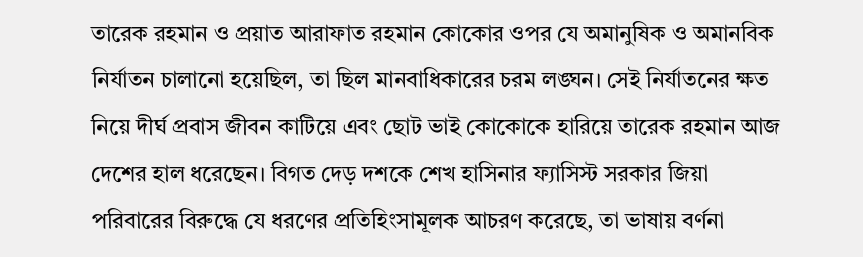তারেক রহমান ও প্রয়াত আরাফাত রহমান কোকোর ওপর যে অমানুষিক ও অমানবিক নির্যাতন চালানো হয়েছিল, তা ছিল মানবাধিকারের চরম লঙ্ঘন। সেই নির্যাতনের ক্ষত নিয়ে দীর্ঘ প্রবাস জীবন কাটিয়ে এবং ছোট ভাই কোকোকে হারিয়ে তারেক রহমান আজ দেশের হাল ধরেছেন। বিগত দেড় দশকে শেখ হাসিনার ফ্যাসিস্ট সরকার জিয়া পরিবারের বিরুদ্ধে যে ধরণের প্রতিহিংসামূলক আচরণ করেছে, তা ভাষায় বর্ণনা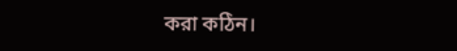করা কঠিন।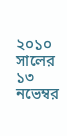২০১০ সালের ১৩ নভেম্বর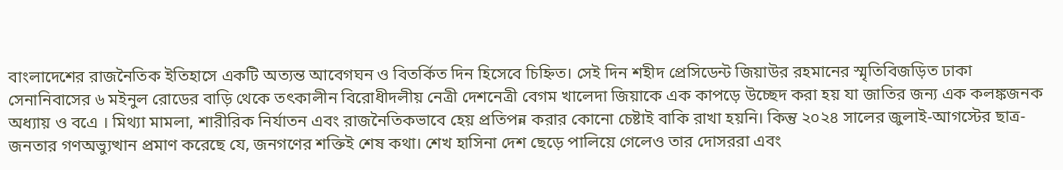বাংলাদেশের রাজনৈতিক ইতিহাসে একটি অত্যন্ত আবেগঘন ও বিতর্কিত দিন হিসেবে চিহ্নিত। সেই দিন শহীদ প্রেসিডেন্ট জিয়াউর রহমানের স্মৃতিবিজড়িত ঢাকা সেনানিবাসের ৬ মইনুল রোডের বাড়ি থেকে তৎকালীন বিরোধীদলীয় নেত্রী দেশনেত্রী বেগম খালেদা জিয়াকে এক কাপড়ে উচ্ছেদ করা হয় যা জাতির জন্য এক কলঙ্কজনক অধ্যায় ও বএে । মিথ্যা মামলা, শারীরিক নির্যাতন এবং রাজনৈতিকভাবে হেয় প্রতিপন্ন করার কোনো চেষ্টাই বাকি রাখা হয়নি। কিন্তু ২০২৪ সালের জুলাই-আগস্টের ছাত্র-জনতার গণঅভ্যুত্থান প্রমাণ করেছে যে, জনগণের শক্তিই শেষ কথা। শেখ হাসিনা দেশ ছেড়ে পালিয়ে গেলেও তার দোসররা এবং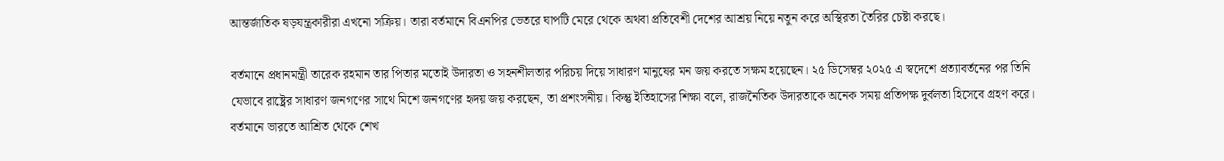আন্তর্জাতিক ষড়যন্ত্রকারীরা এখনো সক্রিয়। তারা বর্তমানে বিএনপির ভেতরে ঘাপটি মেরে থেকে অথবা প্রতিবেশী দেশের আশ্রয় নিয়ে নতুন করে অস্থিরতা তৈরির চেষ্টা করছে।

বর্তমানে প্রধানমন্ত্রী তারেক রহমান তার পিতার মতোই উদারতা ও সহনশীলতার পরিচয় দিয়ে সাধারণ মানুষের মন জয় করতে সক্ষম হয়েছেন। ২৫ ডিসেম্বর ২০২৫ এ স্বদেশে প্রত্যাবর্তনের পর তিনি যেভাবে রাষ্ট্রের সাধারণ জনগণের সাথে মিশে জনগণের হৃদয় জয় করছেন, তা প্রশংসনীয়। কিন্তু ইতিহাসের শিক্ষা বলে, রাজনৈতিক উদারতাকে অনেক সময় প্রতিপক্ষ দুর্বলতা হিসেবে গ্রহণ করে। বর্তমানে ভারতে আশ্রিত থেকে শেখ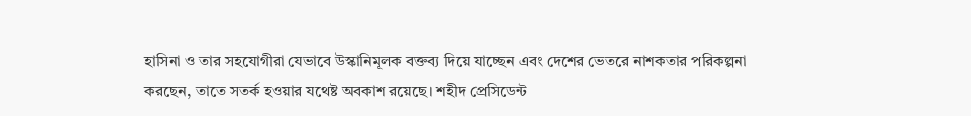হাসিনা ও তার সহযোগীরা যেভাবে উস্কানিমূলক বক্তব্য দিয়ে যাচ্ছেন এবং দেশের ভেতরে নাশকতার পরিকল্পনা করছেন, তাতে সতর্ক হওয়ার যথেষ্ট অবকাশ রয়েছে। শহীদ প্রেসিডেন্ট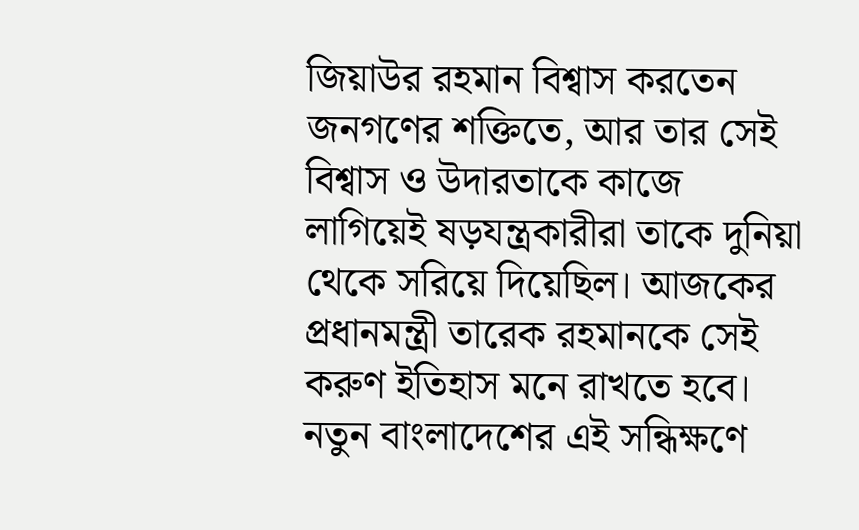জিয়াউর রহমান বিশ্বাস করতেন জনগণের শক্তিতে, আর তার সেই বিশ্বাস ও উদারতাকে কাজে লাগিয়েই ষড়যন্ত্রকারীরা তাকে দুনিয়া থেকে সরিয়ে দিয়েছিল। আজকের প্রধানমন্ত্রী তারেক রহমানকে সেই করুণ ইতিহাস মনে রাখতে হবে। নতুন বাংলাদেশের এই সন্ধিক্ষণে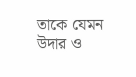তাকে যেমন উদার ও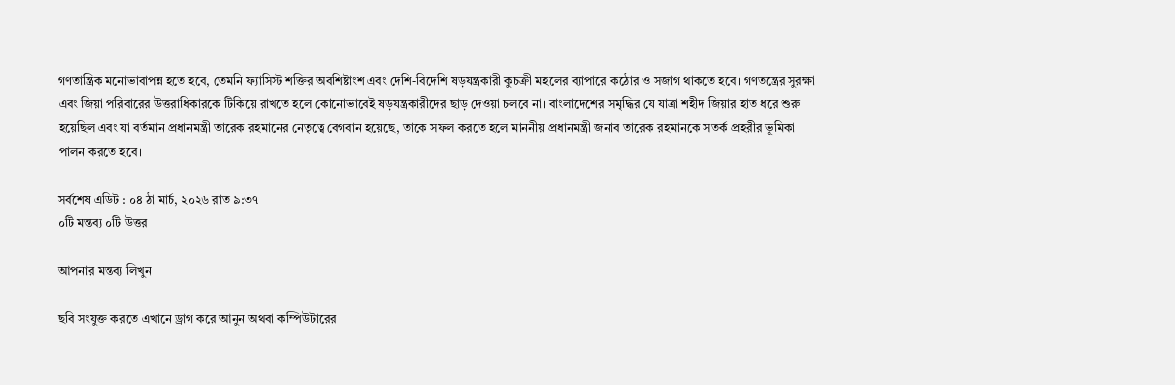গণতান্ত্রিক মনোভাবাপন্ন হতে হবে, তেমনি ফ্যাসিস্ট শক্তির অবশিষ্টাংশ এবং দেশি-বিদেশি ষড়যন্ত্রকারী কুচক্রী মহলের ব্যাপারে কঠোর ও সজাগ থাকতে হবে। গণতন্ত্রের সুরক্ষা এবং জিয়া পরিবারের উত্তরাধিকারকে টিকিয়ে রাখতে হলে কোনোভাবেই ষড়যন্ত্রকারীদের ছাড় দেওয়া চলবে না। বাংলাদেশের সমৃদ্ধির যে যাত্রা শহীদ জিয়ার হাত ধরে শুরু হয়েছিল এবং যা বর্তমান প্রধানমন্ত্রী তারেক রহমানের নেতৃত্বে বেগবান হয়েছে, তাকে সফল করতে হলে মাননীয় প্রধানমন্ত্রী জনাব তারেক রহমানকে সতর্ক প্রহরীর ভূমিকা পালন করতে হবে।

সর্বশেষ এডিট : ০৪ ঠা মার্চ, ২০২৬ রাত ৯:৩৭
০টি মন্তব্য ০টি উত্তর

আপনার মন্তব্য লিখুন

ছবি সংযুক্ত করতে এখানে ড্রাগ করে আনুন অথবা কম্পিউটারের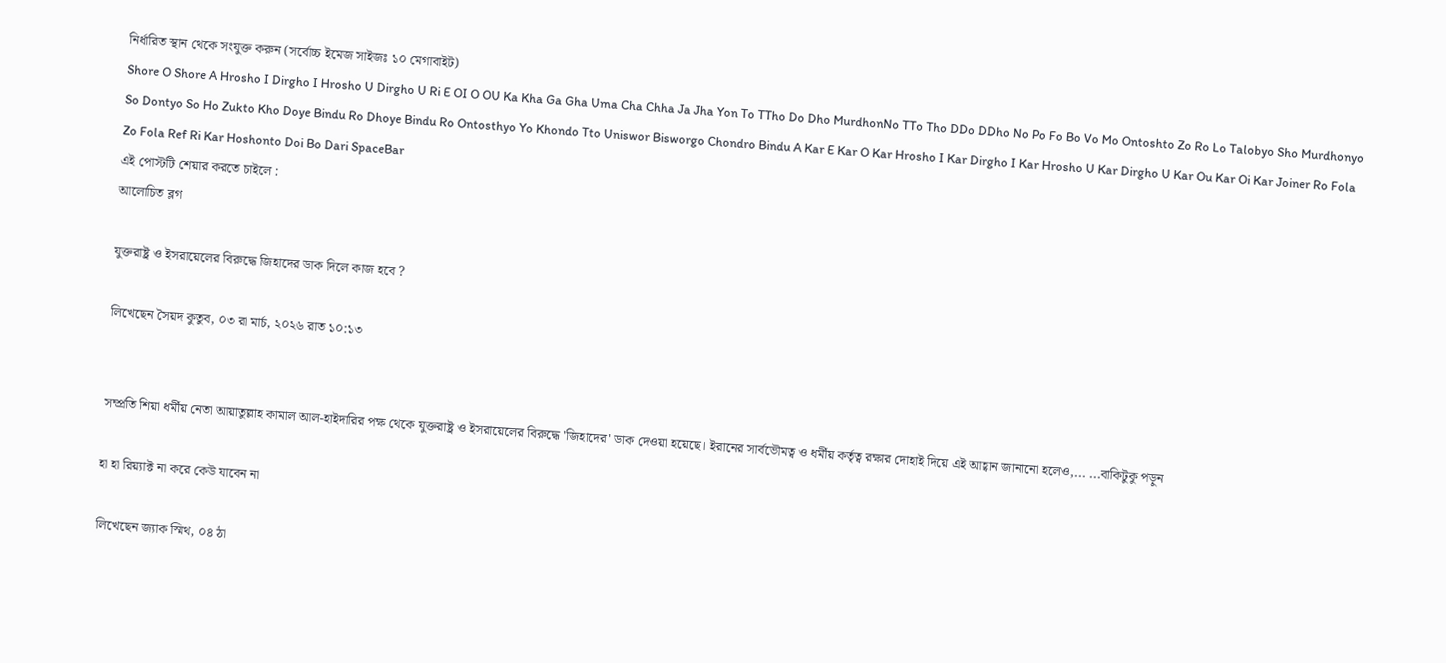নির্ধারিত স্থান থেকে সংযুক্ত করুন (সর্বোচ্চ ইমেজ সাইজঃ ১০ মেগাবাইট)
Shore O Shore A Hrosho I Dirgho I Hrosho U Dirgho U Ri E OI O OU Ka Kha Ga Gha Uma Cha Chha Ja Jha Yon To TTho Do Dho MurdhonNo TTo Tho DDo DDho No Po Fo Bo Vo Mo Ontoshto Zo Ro Lo Talobyo Sho Murdhonyo So Dontyo So Ho Zukto Kho Doye Bindu Ro Dhoye Bindu Ro Ontosthyo Yo Khondo Tto Uniswor Bisworgo Chondro Bindu A Kar E Kar O Kar Hrosho I Kar Dirgho I Kar Hrosho U Kar Dirgho U Kar Ou Kar Oi Kar Joiner Ro Fola Zo Fola Ref Ri Kar Hoshonto Doi Bo Dari SpaceBar
এই পোস্টটি শেয়ার করতে চাইলে :
আলোচিত ব্লগ

যুক্তরাষ্ট্র ও ইসরায়েলের বিরুদ্ধে জিহাদের ডাক দিলে কাজ হবে ?

লিখেছেন সৈয়দ কুতুব, ০৩ রা মার্চ, ২০২৬ রাত ১০:১৩


সম্প্রতি শিয়া ধর্মীয় নেতা আয়াতুল্লাহ কামাল আল-হাইদারির পক্ষ থেকে যুক্তরাষ্ট্র ও ইসরায়েলের বিরুদ্ধে 'জিহাদের' ডাক দেওয়া হয়েছে। ইরানের সার্বভৌমত্ব ও ধর্মীয় কর্তৃত্ব রক্ষার দোহাই দিয়ে এই আহ্বান জানানো হলেও,... ...বাকিটুকু পড়ুন

হা হা রিয়্যাক্ট না করে কেউ যাবেন না

লিখেছেন জ্যাক স্মিথ, ০৪ ঠা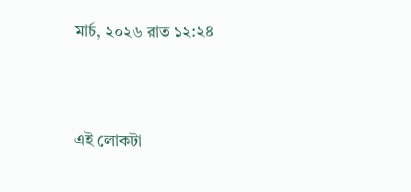মার্চ, ২০২৬ রাত ১২:২৪



এই লোকটা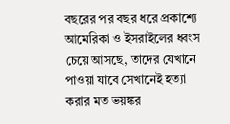বছরের পর বছর ধরে প্রকাশ্যে আমেরিকা ও ইসরাইলের ধ্বংস চেয়ে আসছে, তাদের যেখানে পাওয়া যাবে সেখানেই হত্যা করার মত ভয়ঙ্কর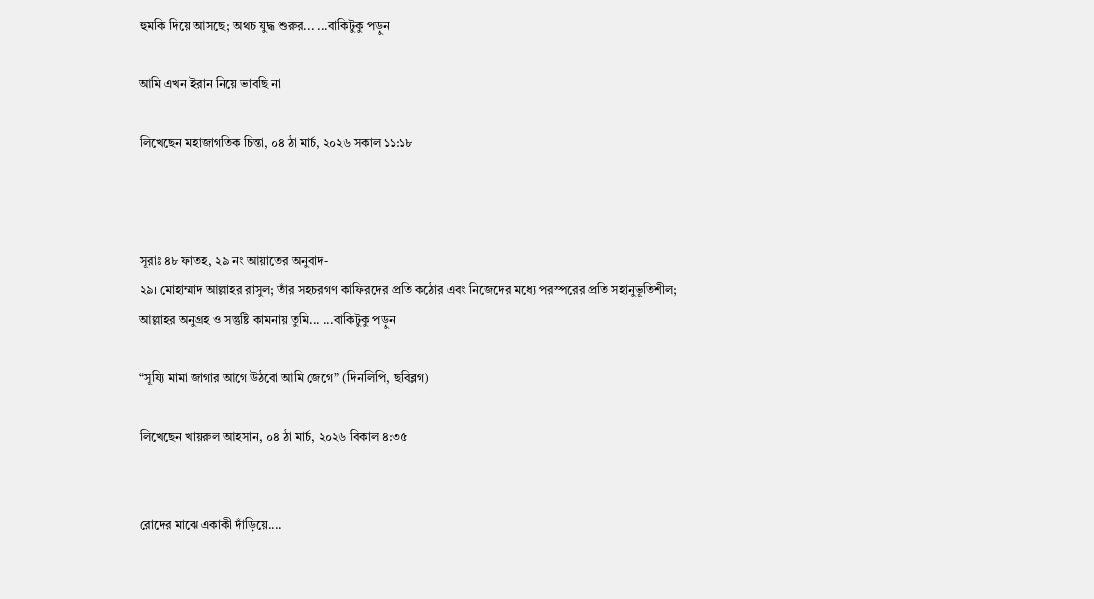হুমকি দিয়ে আসছে; অথচ যুদ্ধ শুরুর... ...বাকিটুকু পড়ুন

আমি এখন ইরান নিয়ে ভাবছি না

লিখেছেন মহাজাগতিক চিন্তা, ০৪ ঠা মার্চ, ২০২৬ সকাল ১১:১৮



সূরাঃ ৪৮ ফাতহ, ২৯ নং আয়াতের অনুবাদ-
২৯। মোহাম্মাদ আল্লাহর রাসুল; তাঁর সহচরগণ কাফিরদের প্রতি কঠোর এবং নিজেদের মধ্যে পরস্পরের প্রতি সহানুভূতিশীল; আল্লাহর অনুগ্রহ ও সন্তুষ্টি কামনায় তুমি... ...বাকিটুকু পড়ুন

“সূয্যি মামা জাগার আগে উঠবো আমি জেগে” (দিনলিপি, ছবিব্লগ)

লিখেছেন খায়রুল আহসান, ০৪ ঠা মার্চ, ২০২৬ বিকাল ৪:৩৫


রোদের মাঝে একাকী দাঁড়িয়ে....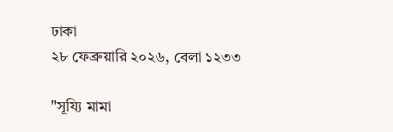ঢাকা
২৮ ফেব্রুয়ারি ২০২৬, বেলা ১২৩৩

"সূয্যি মামা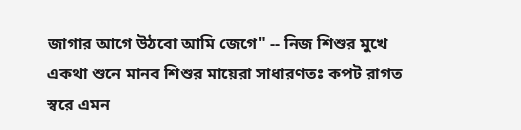জাগার আগে উঠবো আমি জেগে" -- নিজ শিশুর মুখে একথা শুনে মানব শিশুর মায়েরা সাধারণতঃ কপট রাগত স্বরে এমন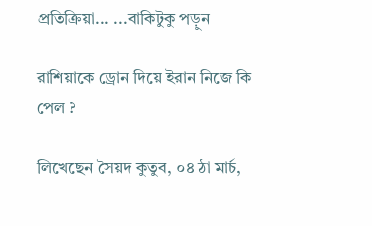প্রতিক্রিয়া... ...বাকিটুকু পড়ুন

রাশিয়াকে ড্রোন দিয়ে ইরান নিজে কি পেল ?

লিখেছেন সৈয়দ কুতুব, ০৪ ঠা মার্চ,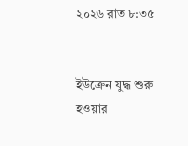২০২৬ রাত ৮:৩৫


ইউক্রেন যুদ্ধ শুরু হওয়ার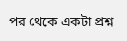পর থেকে একটা প্রশ্ন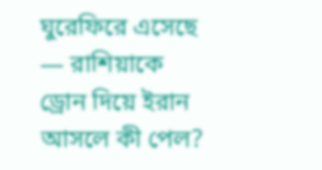ঘুরেফিরে এসেছে — রাশিয়াকে ড্রোন দিয়ে ইরান আসলে কী পেল?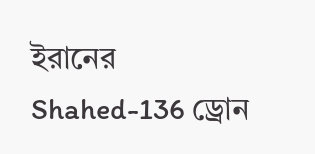ইরানের Shahed-136 ড্রোন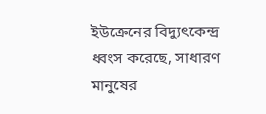ইউক্রেনের বিদ্যুৎকেন্দ্র ধ্বংস করেছে, সাধারণ মানুষের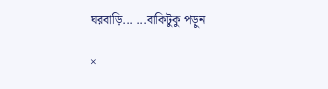ঘরবাড়ি... ...বাকিটুকু পড়ুন

×